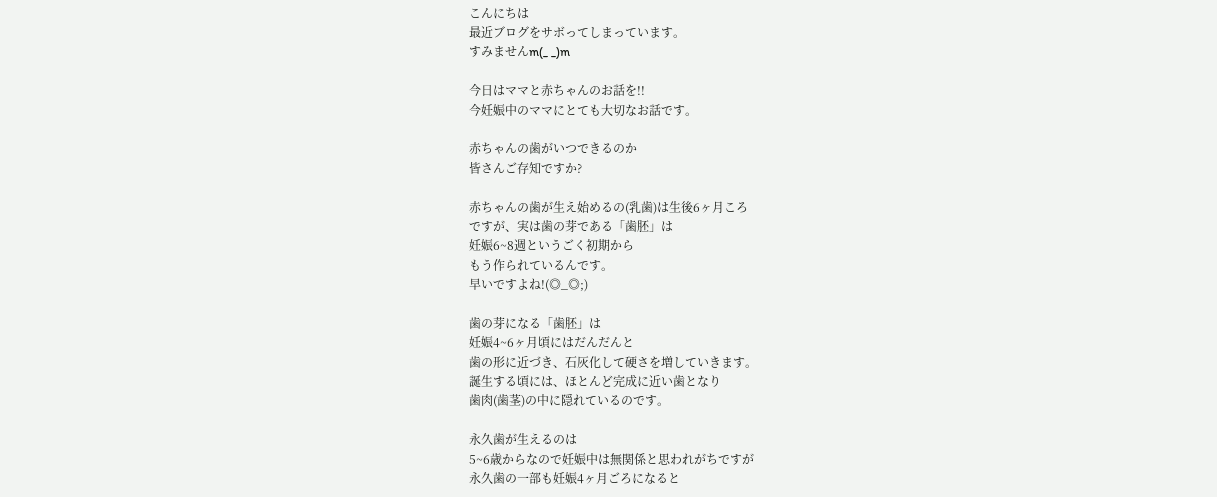こんにちは
最近ブログをサボってしまっています。
すみませんm(_ _)m

今日はママと赤ちゃんのお話を!!
今妊娠中のママにとても大切なお話です。

赤ちゃんの歯がいつできるのか
皆さんご存知ですか?

赤ちゃんの歯が生え始めるの(乳歯)は生後6ヶ月ころ
ですが、実は歯の芽である「歯胚」は
妊娠6~8週というごく初期から
もう作られているんです。
早いですよね!(◎_◎;)

歯の芽になる「歯胚」は
妊娠4~6ヶ月頃にはだんだんと
歯の形に近づき、石灰化して硬さを増していきます。
誕生する頃には、ほとんど完成に近い歯となり
歯肉(歯茎)の中に隠れているのです。

永久歯が生えるのは
5~6歳からなので妊娠中は無関係と思われがちですが
永久歯の一部も妊娠4ヶ月ごろになると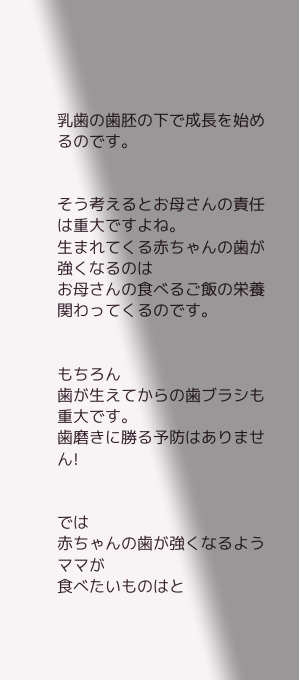乳歯の歯胚の下で成長を始めるのです。


そう考えるとお母さんの責任は重大ですよね。
生まれてくる赤ちゃんの歯が強くなるのは
お母さんの食べるご飯の栄養関わってくるのです。


もちろん
歯が生えてからの歯ブラシも重大です。
歯磨きに勝る予防はありません!


では
赤ちゃんの歯が強くなるようママが
食べたいものはと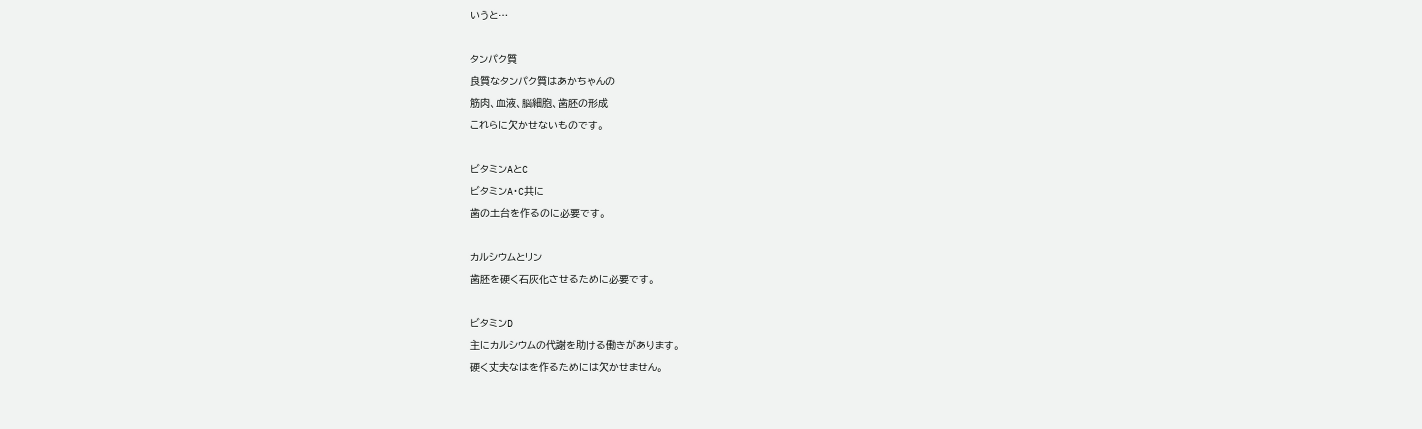いうと…

タンパク質
良質なタンパク質はあかちゃんの
筋肉、血液、脳細胞、歯胚の形成
これらに欠かせないものです。

ビタミンAとC
ビタミンA・C共に
歯の土台を作るのに必要です。

カルシウムとリン
歯胚を硬く石灰化させるために必要です。

ビタミンD
主にカルシウムの代謝を助ける働きがあります。
硬く丈夫なはを作るためには欠かせません。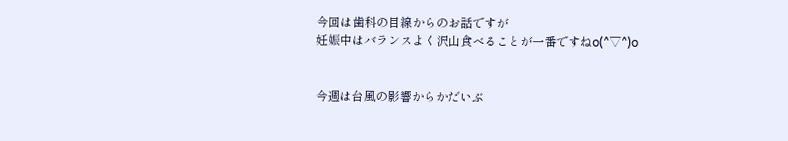今回は歯科の目線からのお話ですが
妊娠中はバランスよく沢山食べることが一番ですねo(^▽^)o


今週は台風の影響からかだいぶ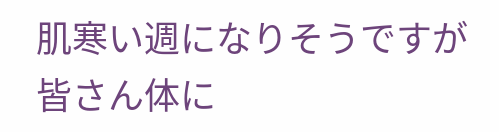肌寒い週になりそうですが
皆さん体に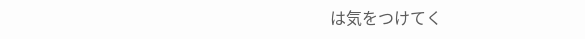は気をつけてく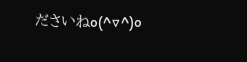ださいねo(^▽^)o